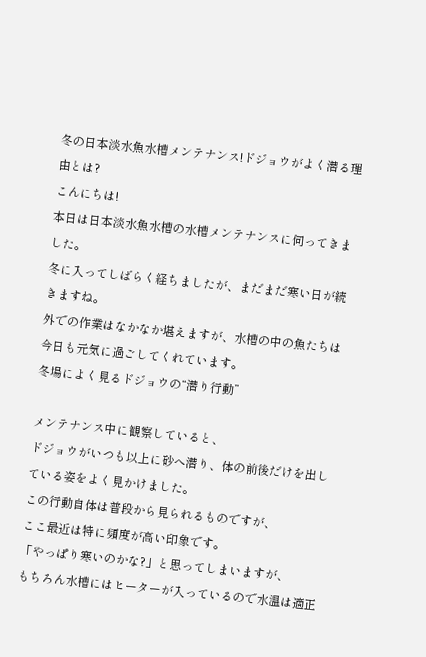冬の日本淡水魚水槽メンテナンス!ドジョウがよく潜る理由とは?
こんにちは!
本日は日本淡水魚水槽の水槽メンテナンスに伺ってきました。
冬に入ってしばらく経ちましたが、まだまだ寒い日が続きますね。
外での作業はなかなか堪えますが、水槽の中の魚たちは今日も元気に過ごしてくれています。
冬場によく見るドジョウの“潜り行動”

メンテナンス中に観察していると、
ドジョウがいつも以上に砂へ潜り、体の前後だけを出している姿をよく見かけました。
この行動自体は普段から見られるものですが、
ここ最近は特に頻度が高い印象です。
「やっぱり寒いのかな?」と思ってしまいますが、
もちろん水槽にはヒーターが入っているので水温は適正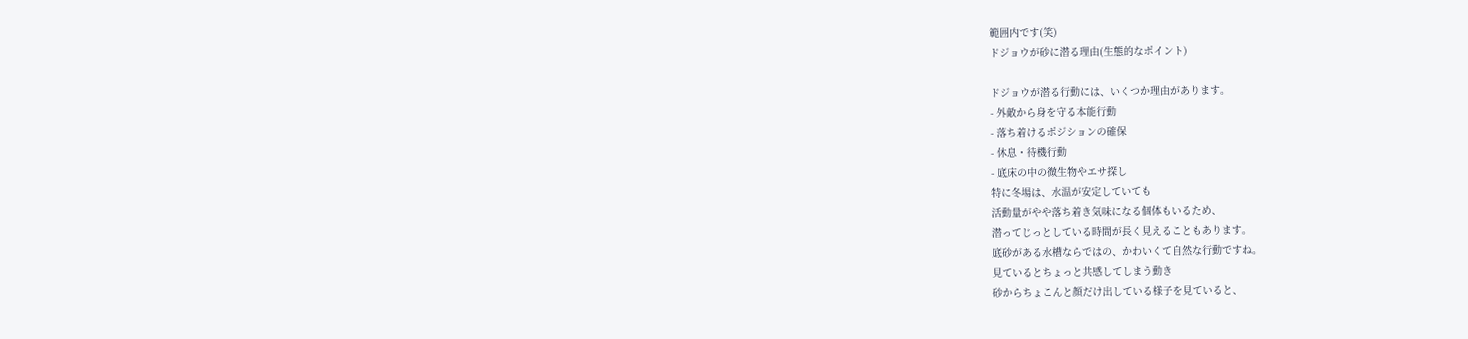範囲内です(笑)
ドジョウが砂に潜る理由(生態的なポイント)

ドジョウが潜る行動には、いくつか理由があります。
- 外敵から身を守る本能行動
- 落ち着けるポジションの確保
- 休息・待機行動
- 底床の中の微生物やエサ探し
特に冬場は、水温が安定していても
活動量がやや落ち着き気味になる個体もいるため、
潜ってじっとしている時間が長く見えることもあります。
底砂がある水槽ならではの、かわいくて自然な行動ですね。
見ているとちょっと共感してしまう動き
砂からちょこんと顔だけ出している様子を見ていると、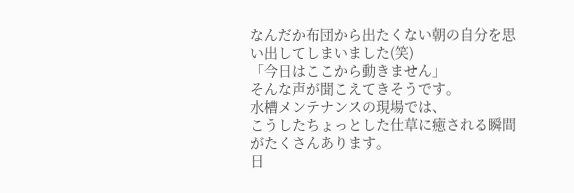なんだか布団から出たくない朝の自分を思い出してしまいました(笑)
「今日はここから動きません」
そんな声が聞こえてきそうです。
水槽メンテナンスの現場では、
こうしたちょっとした仕草に癒される瞬間がたくさんあります。
日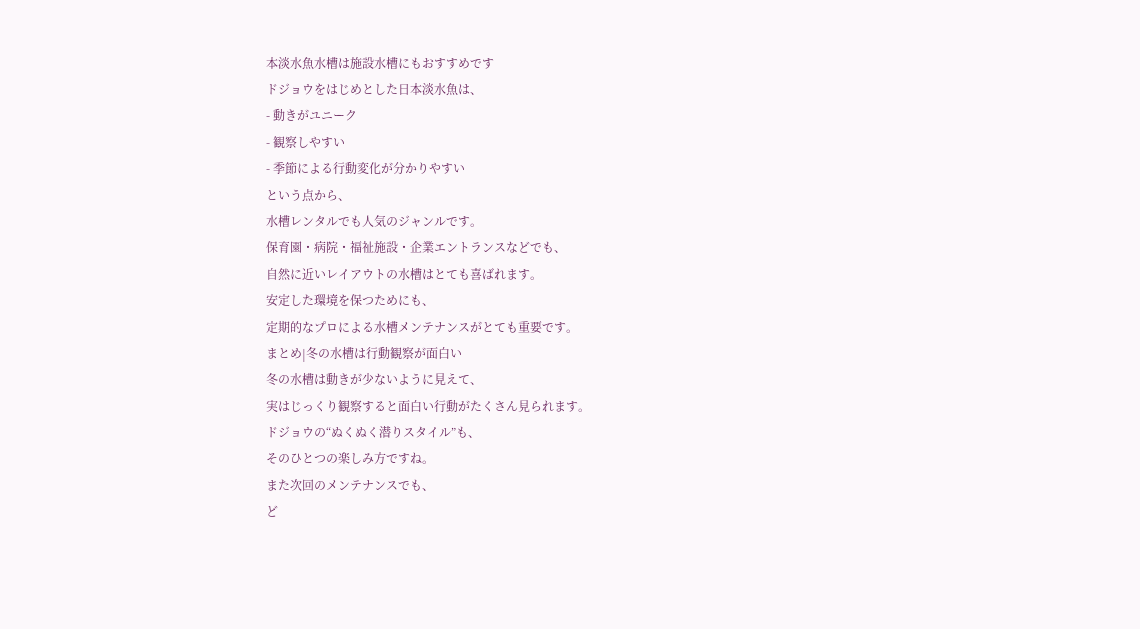本淡水魚水槽は施設水槽にもおすすめです
ドジョウをはじめとした日本淡水魚は、
- 動きがユニーク
- 観察しやすい
- 季節による行動変化が分かりやすい
という点から、
水槽レンタルでも人気のジャンルです。
保育園・病院・福祉施設・企業エントランスなどでも、
自然に近いレイアウトの水槽はとても喜ばれます。
安定した環境を保つためにも、
定期的なプロによる水槽メンテナンスがとても重要です。
まとめ|冬の水槽は行動観察が面白い
冬の水槽は動きが少ないように見えて、
実はじっくり観察すると面白い行動がたくさん見られます。
ドジョウの“ぬくぬく潜りスタイル”も、
そのひとつの楽しみ方ですね。
また次回のメンテナンスでも、
ど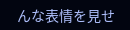んな表情を見せ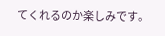てくれるのか楽しみです。